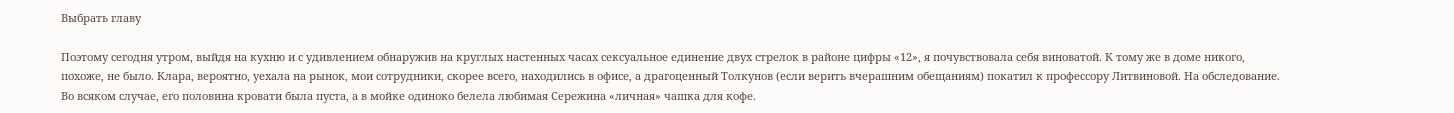Выбрать главу

Поэтому сегодня утром, выйдя на кухню и с удивлением обнаружив на круглых настенных часах сексуальное единение двух стрелок в районе цифры «12», я почувствовала себя виноватой. К тому же в доме никого, похоже, не было. Клара, вероятно, уехала на рынок, мои сотрудники, скорее всего, находились в офисе, а драгоценный Толкунов (если верить вчерашним обещаниям) покатил к профессору Литвиновой. На обследование. Во всяком случае, его половина кровати была пуста, а в мойке одиноко белела любимая Сережина «личная» чашка для кофе.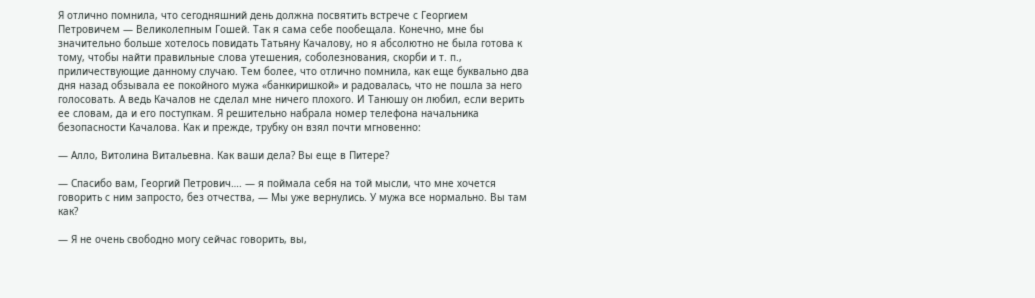Я отлично помнила, что сегодняшний день должна посвятить встрече с Георгием Петровичем — Великолепным Гошей. Так я сама себе пообещала. Конечно, мне бы значительно больше хотелось повидать Татьяну Качалову, но я абсолютно не была готова к тому, чтобы найти правильные слова утешения, соболезнования, скорби и т. п., приличествующие данному случаю. Тем более, что отлично помнила, как еще буквально два дня назад обзывала ее покойного мужа «банкиришкой» и радовалась, что не пошла за него голосовать. А ведь Качалов не сделал мне ничего плохого. И Танюшу он любил, если верить ее словам, да и его поступкам. Я решительно набрала номер телефона начальника безопасности Качалова. Как и прежде, трубку он взял почти мгновенно:

— Алло, Витолина Витальевна. Как ваши дела? Вы еще в Питере?

— Спасибо вам, Георгий Петрович…. — я поймала себя на той мысли, что мне хочется говорить с ним запросто, без отчества, — Мы уже вернулись. У мужа все нормально. Вы там как?

— Я не очень свободно могу сейчас говорить, вы,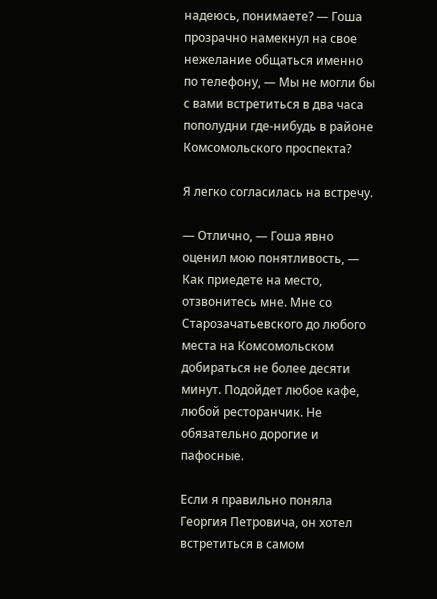надеюсь, понимаете? — Гоша прозрачно намекнул на свое нежелание общаться именно по телефону, — Мы не могли бы с вами встретиться в два часа пополудни где-нибудь в районе Комсомольского проспекта?

Я легко согласилась на встречу.

— Отлично, — Гоша явно оценил мою понятливость, — Как приедете на место, отзвонитесь мне. Мне со Старозачатьевского до любого места на Комсомольском добираться не более десяти минут. Подойдет любое кафе, любой ресторанчик. Не обязательно дорогие и пафосные.

Если я правильно поняла Георгия Петровича, он хотел встретиться в самом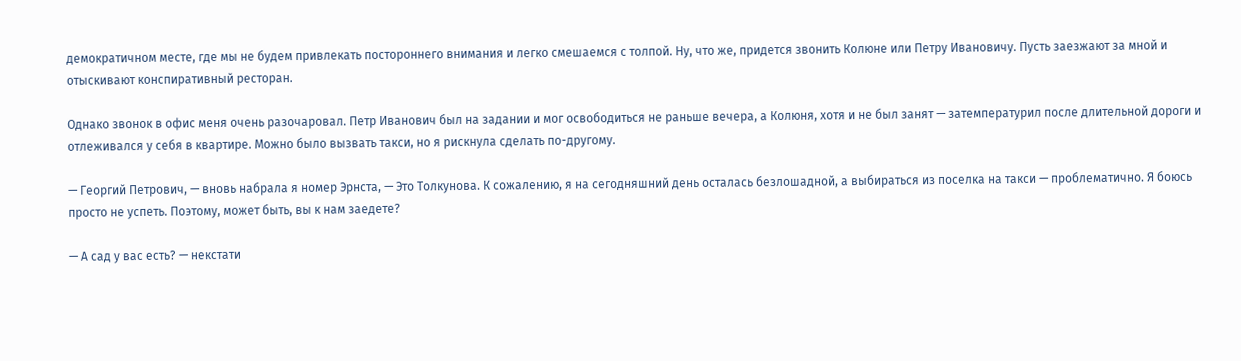демократичном месте, где мы не будем привлекать постороннего внимания и легко смешаемся с толпой. Ну, что же, придется звонить Колюне или Петру Ивановичу. Пусть заезжают за мной и отыскивают конспиративный ресторан.

Однако звонок в офис меня очень разочаровал. Петр Иванович был на задании и мог освободиться не раньше вечера, а Колюня, хотя и не был занят — затемпературил после длительной дороги и отлеживался у себя в квартире. Можно было вызвать такси, но я рискнула сделать по-другому.

— Георгий Петрович, — вновь набрала я номер Эрнста, — Это Толкунова. К сожалению, я на сегодняшний день осталась безлошадной, а выбираться из поселка на такси — проблематично. Я боюсь просто не успеть. Поэтому, может быть, вы к нам заедете?

— А сад у вас есть? — некстати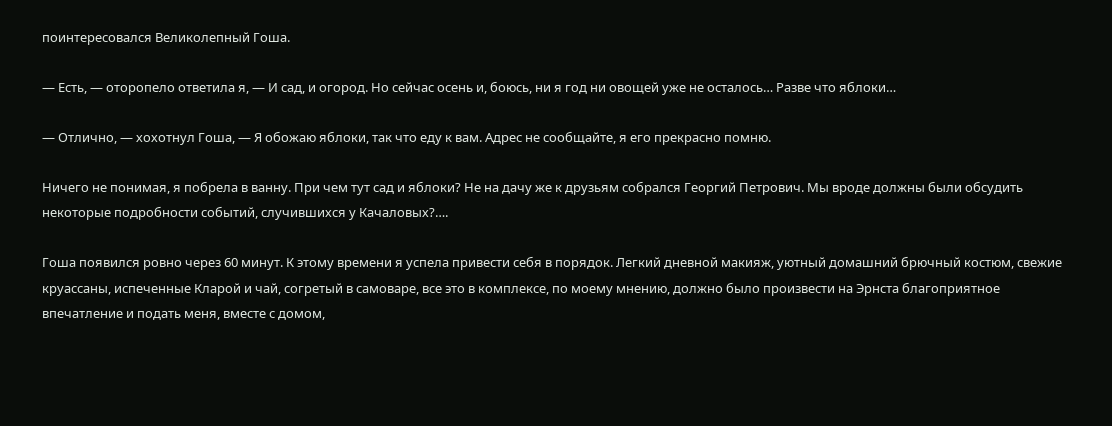поинтересовался Великолепный Гоша.

— Есть, — оторопело ответила я, — И сад, и огород. Но сейчас осень и, боюсь, ни я год ни овощей уже не осталось… Разве что яблоки…

— Отлично, — хохотнул Гоша, — Я обожаю яблоки, так что еду к вам. Адрес не сообщайте, я его прекрасно помню.

Ничего не понимая, я побрела в ванну. При чем тут сад и яблоки? Не на дачу же к друзьям собрался Георгий Петрович. Мы вроде должны были обсудить некоторые подробности событий, случившихся у Качаловых?….

Гоша появился ровно через 60 минут. К этому времени я успела привести себя в порядок. Легкий дневной макияж, уютный домашний брючный костюм, свежие круассаны, испеченные Кларой и чай, согретый в самоваре, все это в комплексе, по моему мнению, должно было произвести на Эрнста благоприятное впечатление и подать меня, вместе с домом,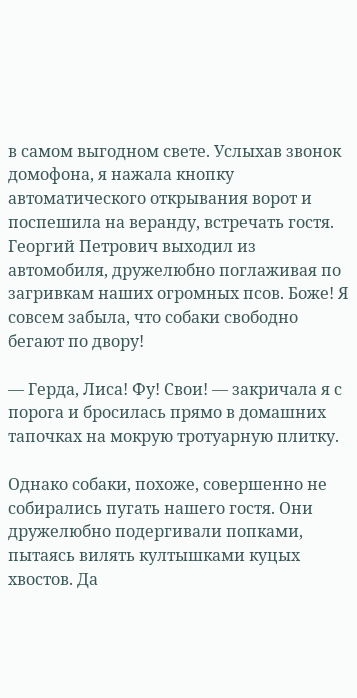в самом выгодном свете. Услыхав звонок домофона, я нажала кнопку автоматического открывания ворот и поспешила на веранду, встречать гостя. Георгий Петрович выходил из автомобиля, дружелюбно поглаживая по загривкам наших огромных псов. Боже! Я совсем забыла, что собаки свободно бегают по двору!

— Герда, Лиса! Фу! Свои! — закричала я с порога и бросилась прямо в домашних тапочках на мокрую тротуарную плитку.

Однако собаки, похоже, совершенно не собирались пугать нашего гостя. Они дружелюбно подергивали попками, пытаясь вилять култышками куцых хвостов. Да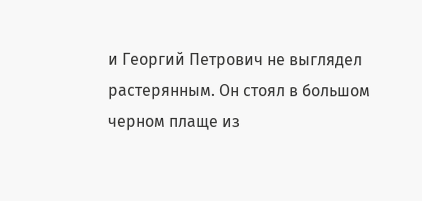и Георгий Петрович не выглядел растерянным. Он стоял в большом черном плаще из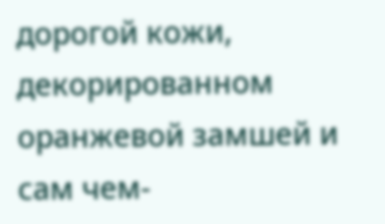дорогой кожи, декорированном оранжевой замшей и сам чем-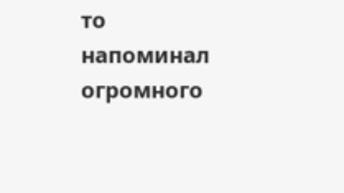то напоминал огромного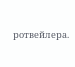ротвейлера.